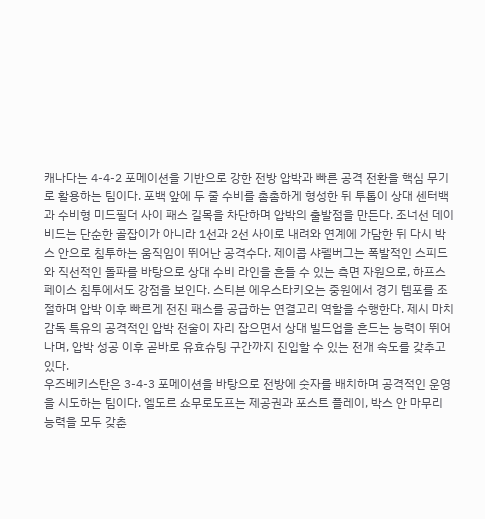캐나다는 4-4-2 포메이션을 기반으로 강한 전방 압박과 빠른 공격 전환을 핵심 무기로 활용하는 팀이다. 포백 앞에 두 줄 수비를 촘촘하게 형성한 뒤 투톱이 상대 센터백과 수비형 미드필더 사이 패스 길목을 차단하며 압박의 출발점을 만든다. 조너선 데이비드는 단순한 골잡이가 아니라 1선과 2선 사이로 내려와 연계에 가담한 뒤 다시 박스 안으로 침투하는 움직임이 뛰어난 공격수다. 제이콥 샤펠버그는 폭발적인 스피드와 직선적인 돌파를 바탕으로 상대 수비 라인을 흔들 수 있는 측면 자원으로, 하프스페이스 침투에서도 강점을 보인다. 스티븐 에우스타키오는 중원에서 경기 템포를 조절하며 압박 이후 빠르게 전진 패스를 공급하는 연결고리 역할을 수행한다. 제시 마치 감독 특유의 공격적인 압박 전술이 자리 잡으면서 상대 빌드업을 흔드는 능력이 뛰어나며, 압박 성공 이후 곧바로 유효슈팅 구간까지 진입할 수 있는 전개 속도를 갖추고 있다.
우즈베키스탄은 3-4-3 포메이션을 바탕으로 전방에 숫자를 배치하며 공격적인 운영을 시도하는 팀이다. 엘도르 쇼무로도프는 제공권과 포스트 플레이, 박스 안 마무리 능력을 모두 갖춘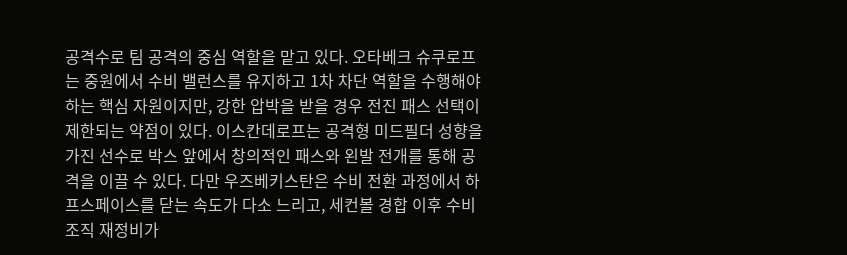공격수로 팀 공격의 중심 역할을 맡고 있다. 오타베크 슈쿠로프는 중원에서 수비 밸런스를 유지하고 1차 차단 역할을 수행해야 하는 핵심 자원이지만, 강한 압박을 받을 경우 전진 패스 선택이 제한되는 약점이 있다. 이스칸데로프는 공격형 미드필더 성향을 가진 선수로 박스 앞에서 창의적인 패스와 왼발 전개를 통해 공격을 이끌 수 있다. 다만 우즈베키스탄은 수비 전환 과정에서 하프스페이스를 닫는 속도가 다소 느리고, 세컨볼 경합 이후 수비 조직 재정비가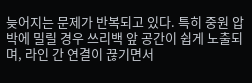늦어지는 문제가 반복되고 있다. 특히 중원 압박에 밀릴 경우 쓰리백 앞 공간이 쉽게 노출되며, 라인 간 연결이 끊기면서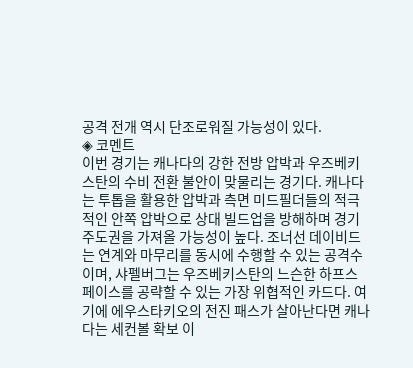공격 전개 역시 단조로워질 가능성이 있다.
◈ 코멘트
이번 경기는 캐나다의 강한 전방 압박과 우즈베키스탄의 수비 전환 불안이 맞물리는 경기다. 캐나다는 투톱을 활용한 압박과 측면 미드필더들의 적극적인 안쪽 압박으로 상대 빌드업을 방해하며 경기 주도권을 가져올 가능성이 높다. 조너선 데이비드는 연계와 마무리를 동시에 수행할 수 있는 공격수이며, 샤펠버그는 우즈베키스탄의 느슨한 하프스페이스를 공략할 수 있는 가장 위협적인 카드다. 여기에 에우스타키오의 전진 패스가 살아난다면 캐나다는 세컨볼 확보 이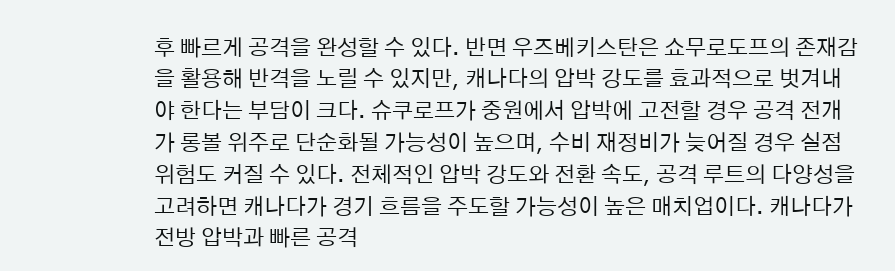후 빠르게 공격을 완성할 수 있다. 반면 우즈베키스탄은 쇼무로도프의 존재감을 활용해 반격을 노릴 수 있지만, 캐나다의 압박 강도를 효과적으로 벗겨내야 한다는 부담이 크다. 슈쿠로프가 중원에서 압박에 고전할 경우 공격 전개가 롱볼 위주로 단순화될 가능성이 높으며, 수비 재정비가 늦어질 경우 실점 위험도 커질 수 있다. 전체적인 압박 강도와 전환 속도, 공격 루트의 다양성을 고려하면 캐나다가 경기 흐름을 주도할 가능성이 높은 매치업이다. 캐나다가 전방 압박과 빠른 공격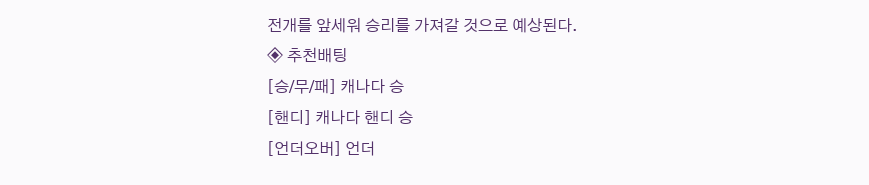전개를 앞세워 승리를 가져갈 것으로 예상된다.
◈ 추천배팅
[승/무/패] 캐나다 승
[핸디] 캐나다 핸디 승
[언더오버] 언더